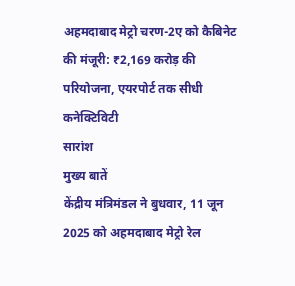अहमदाबाद मेट्रो चरण-2ए को कैबिनेट की मंजूरी: ₹2,169 करोड़ की परियोजना, एयरपोर्ट तक सीधी कनेक्टिविटी
सारांश
मुख्य बातें
केंद्रीय मंत्रिमंडल ने बुधवार, 11 जून 2025 को अहमदाबाद मेट्रो रेल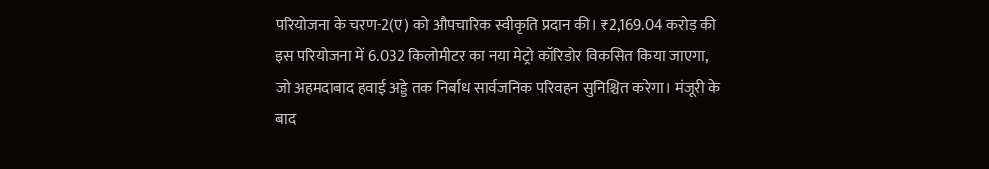परियोजना के चरण-2(ए) को औपचारिक स्वीकृति प्रदान की। ₹2,169.04 करोड़ की इस परियोजना में 6.032 किलोमीटर का नया मेट्रो कॉरिडोर विकसित किया जाएगा, जो अहमदाबाद हवाई अड्डे तक निर्बाध सार्वजनिक परिवहन सुनिश्चित करेगा। मंजूरी के बाद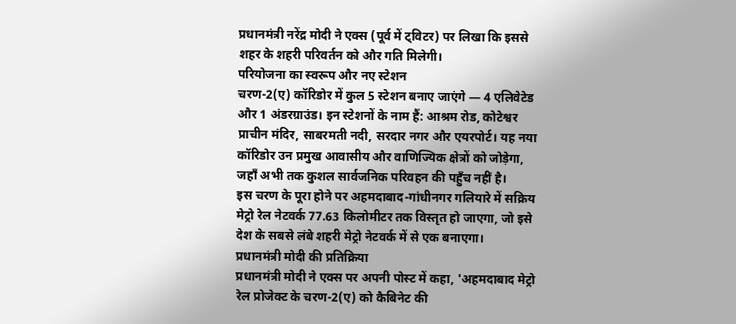प्रधानमंत्री नरेंद्र मोदी ने एक्स (पूर्व में ट्विटर) पर लिखा कि इससे शहर के शहरी परिवर्तन को और गति मिलेगी।
परियोजना का स्वरूप और नए स्टेशन
चरण-2(ए) कॉरिडोर में कुल 5 स्टेशन बनाए जाएंगे — 4 एलिवेटेड और 1 अंडरग्राउंड। इन स्टेशनों के नाम हैं: आश्रम रोड, कोटेश्वर प्राचीन मंदिर, साबरमती नदी, सरदार नगर और एयरपोर्ट। यह नया कॉरिडोर उन प्रमुख आवासीय और वाणिज्यिक क्षेत्रों को जोड़ेगा, जहाँ अभी तक कुशल सार्वजनिक परिवहन की पहुँच नहीं है।
इस चरण के पूरा होने पर अहमदाबाद-गांधीनगर गलियारे में सक्रिय मेट्रो रेल नेटवर्क 77.63 किलोमीटर तक विस्तृत हो जाएगा, जो इसे देश के सबसे लंबे शहरी मेट्रो नेटवर्क में से एक बनाएगा।
प्रधानमंत्री मोदी की प्रतिक्रिया
प्रधानमंत्री मोदी ने एक्स पर अपनी पोस्ट में कहा, 'अहमदाबाद मेट्रो रेल प्रोजेक्ट के चरण-2(ए) को कैबिनेट की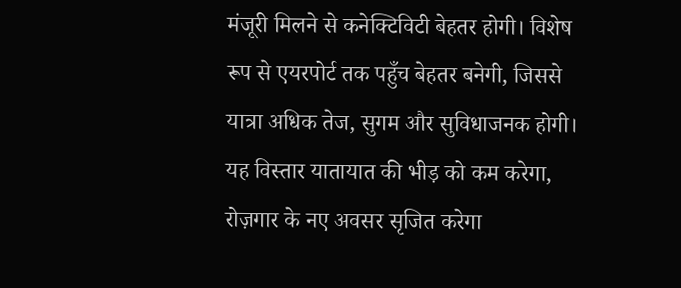मंजूरी मिलने से कनेक्टिविटी बेहतर होगी। विशेष रूप से एयरपोर्ट तक पहुँच बेहतर बनेगी, जिससे यात्रा अधिक तेज, सुगम और सुविधाजनक होगी। यह विस्तार यातायात की भीड़ को कम करेगा, रोज़गार के नए अवसर सृजित करेगा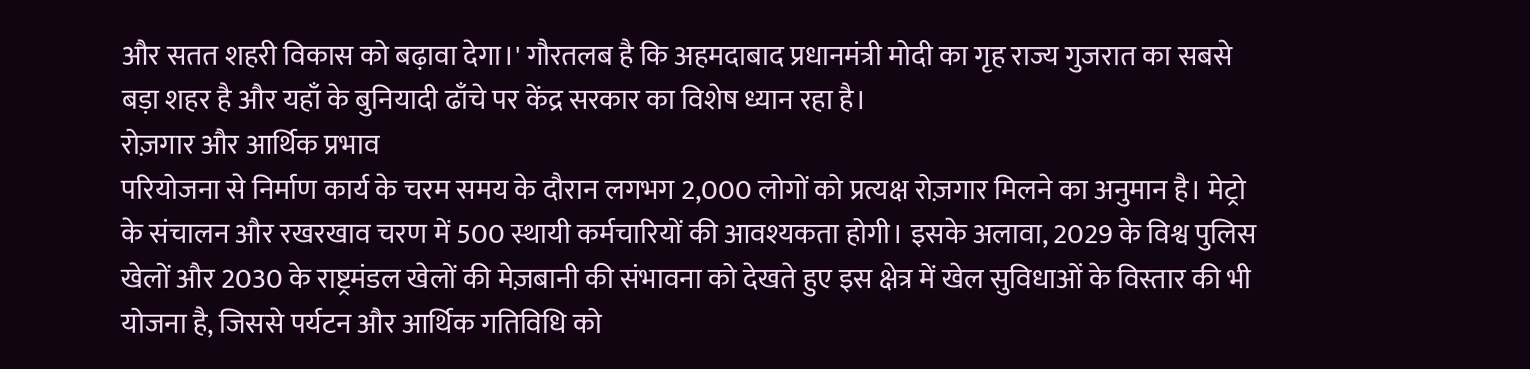और सतत शहरी विकास को बढ़ावा देगा।' गौरतलब है कि अहमदाबाद प्रधानमंत्री मोदी का गृह राज्य गुजरात का सबसे बड़ा शहर है और यहाँ के बुनियादी ढाँचे पर केंद्र सरकार का विशेष ध्यान रहा है।
रोज़गार और आर्थिक प्रभाव
परियोजना से निर्माण कार्य के चरम समय के दौरान लगभग 2,000 लोगों को प्रत्यक्ष रोज़गार मिलने का अनुमान है। मेट्रो के संचालन और रखरखाव चरण में 500 स्थायी कर्मचारियों की आवश्यकता होगी। इसके अलावा, 2029 के विश्व पुलिस खेलों और 2030 के राष्ट्रमंडल खेलों की मेज़बानी की संभावना को देखते हुए इस क्षेत्र में खेल सुविधाओं के विस्तार की भी योजना है, जिससे पर्यटन और आर्थिक गतिविधि को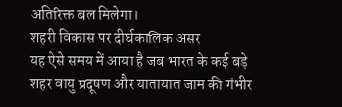अतिरिक्त बल मिलेगा।
शहरी विकास पर दीर्घकालिक असर
यह ऐसे समय में आया है जब भारत के कई बड़े शहर वायु प्रदूषण और यातायात जाम की गंभीर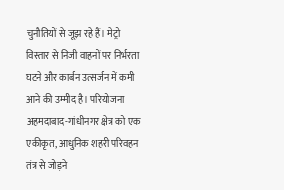चुनौतियों से जूझ रहे हैं। मेट्रो विस्तार से निजी वाहनों पर निर्भरता घटने और कार्बन उत्सर्जन में कमी आने की उम्मीद है। परियोजना अहमदाबाद-गांधीनगर क्षेत्र को एक एकीकृत, आधुनिक शहरी परिवहन तंत्र से जोड़ने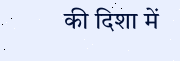की दिशा में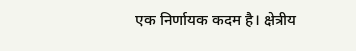एक निर्णायक कदम है। क्षेत्रीय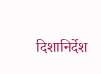दिशानिर्देश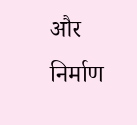और निर्माण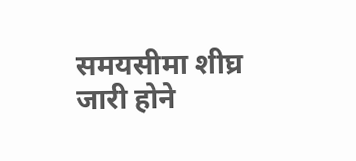समयसीमा शीघ्र जारी होने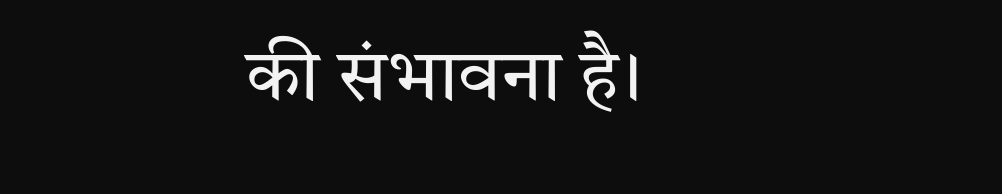की संभावना है।